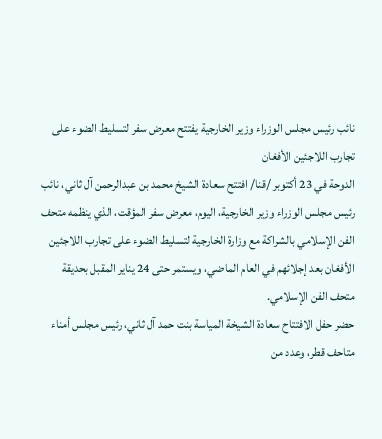نائب رئيس مجلس الوزراء وزير الخارجية يفتتح معرض سفر لتسليط الضوء على تجارب اللاجئين الأفغان
الدوحة في 23 أكتوبر /قنا/ افتتح سعادة الشيخ محمد بن عبدالرحمن آل ثاني، نائب رئيس مجلس الوزراء وزير الخارجية، اليوم، معرض سفر المؤقت، الذي ينظمه متحف الفن الإسلامي بالشراكة مع وزارة الخارجية لتسليط الضوء على تجارب اللاجئين الأفغان بعد إجلائهم في العام الماضي، ويستمر حتى 24 يناير المقبل بحديقة متحف الفن الإسلامي.
حضر حفل الافتتاح سعادة الشيخة المياسة بنت حمد آل ثاني، رئيس مجلس أمناء متاحف قطر، وعدد من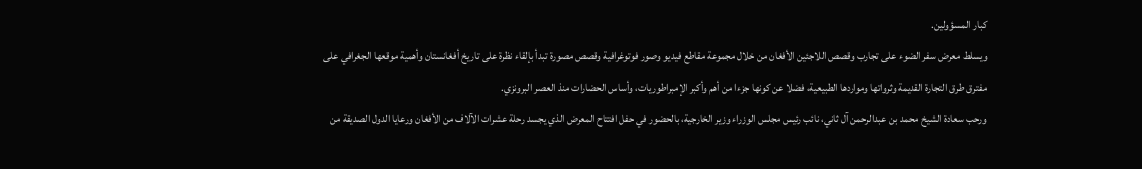كبار المسؤولين.
ويسلط معرض سفر الضوء على تجارب وقصص اللاجئين الأفغان من خلال مجموعة مقاطع فيديو وصور فوتوغرافية وقصص مصورة تبدأ بإلقاء نظرة على تاريخ أفغانستان وأهمية موقعها الجغرافي على مفترق طرق التجارة القديمة وثرواتها ومواردها الطبيعية، فضلا عن كونها جزءا من أهم وأكبر الإمبراطوريات، وأساس الحضارات منذ العصر البرونزي.
ورحب سعادة الشيخ محمد بن عبدالرحمن آل ثاني، نائب رئيس مجلس الوزراء وزير الخارجية، بالحضور في حفل افتتاح المعرض الذي يجسد رحلة عشرات الآلاف من الأفغان ورعايا الدول الصديقة من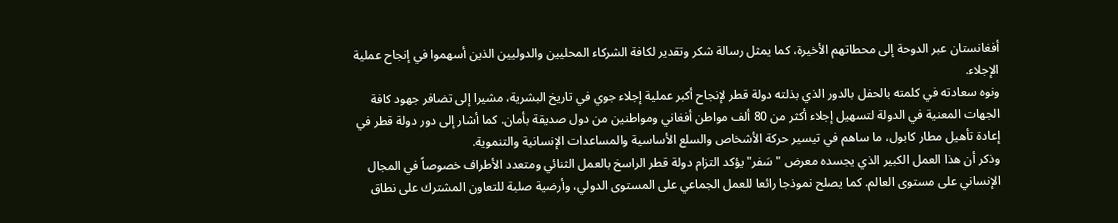أفغانستان عبر الدوحة إلى محطاتهم الأخيرة، كما يمثل رسالة شكر وتقدير لكافة الشركاء المحليين والدوليين الذين أسهموا في إنجاح عملية الإجلاء.
ونوه سعادته في كلمته بالحفل بالدور الذي بذلته دولة قطر لإنجاح أكبر عملية إجلاء جوي في تاريخ البشرية، مشيرا إلى تضافر جهود كافة الجهات المعنية في الدولة لتسهيل إجلاء أكثر من 80 ألف مواطن أفغاني ومواطنين من دول صديقة بأمان. كما أشار إلى دور دولة قطر في إعادة تأهيل مطار كابول، ما ساهم في تيسير حركة الأشخاص والسلع الأساسية والمساعدات الإنسانية والتنموية.
وذكر أن هذا العمل الكبير الذي يجسده معرض "سَفر" يؤكد التزام دولة قطر الراسخ بالعمل الثنائي ومتعدد الأطراف خصوصاً في المجال الإنساني على مستوى العالم. كما يصلح نموذجا رائعا للعمل الجماعي على المستوى الدولي، وأرضية صلبة للتعاون المشترك على نطاق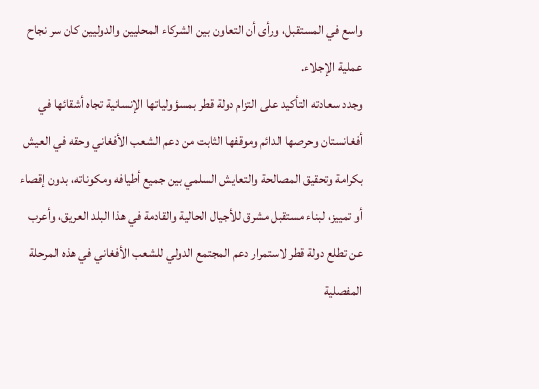واسع في المستقبل، ورأى أن التعاون بين الشركاء المحليين والدوليين كان سر نجاح عملية الإجلاء.
وجدد سعادته التأكيد على التزام دولة قطر بمسؤولياتها الإنسانية تجاه أشقائها في أفغانستان وحرصها الدائم وموقفها الثابت من دعم الشعب الأفغاني وحقه في العيش بكرامة وتحقيق المصالحة والتعايش السلمي بين جميع أطيافه ومكوناته، بدون إقصاء أو تمييز، لبناء مستقبل مشرق للأجيال الحالية والقادمة في هذا البلد العريق، وأعرب عن تطلع دولة قطر لاستمرار دعم المجتمع الدولي للشعب الأفغاني في هذه المرحلة المفصلية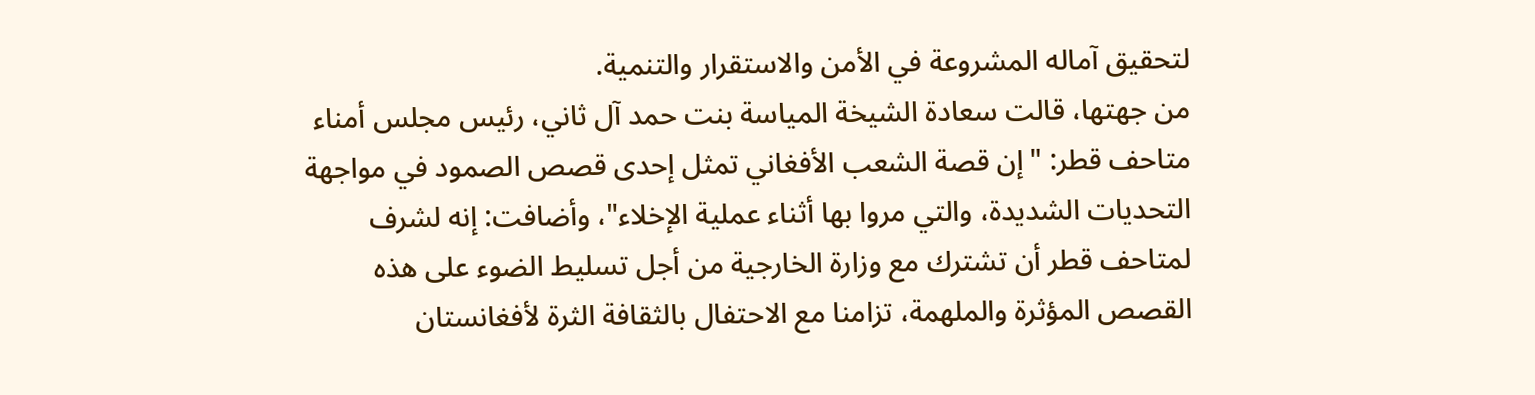لتحقيق آماله المشروعة في الأمن والاستقرار والتنمية.
من جهتها، قالت سعادة الشيخة المياسة بنت حمد آل ثاني، رئيس مجلس أمناء متاحف قطر: "إن قصة الشعب الأفغاني تمثل إحدى قصص الصمود في مواجهة التحديات الشديدة، والتي مروا بها أثناء عملية الإخلاء"، وأضافت: إنه لشرف لمتاحف قطر أن تشترك مع وزارة الخارجية من أجل تسليط الضوء على هذه القصص المؤثرة والملهمة، تزامنا مع الاحتفال بالثقافة الثرة لأفغانستان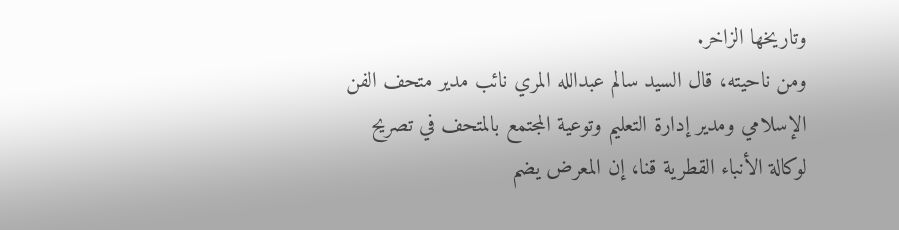وتاريخها الزاخر.
ومن ناحيته، قال السيد سالم عبدالله المري نائب مدير متحف الفن الإسلامي ومدير إدارة التعليم وتوعية المجتمع بالمتحف في تصريح لوكالة الأنباء القطرية قنا، إن المعرض يضم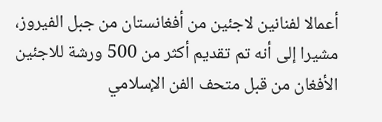أعمالا لفنانين لاجئين من أفغانستان من جبل الفيروز، مشيرا إلى أنه تم تقديم أكثر من 500 ورشة للاجئين الأفغان من قبل متحف الفن الإسلامي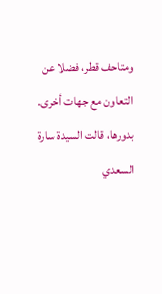ومتاحف قطر، فضلا عن التعاون مع جهات أخرى.
بدورها، قالت السيدة سارة السعدي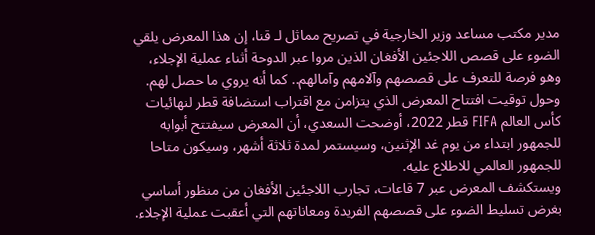مدير مكتب مساعد وزير الخارجية في تصريح مماثل لـ قنا، إن هذا المعرض يلقي الضوء على قصص اللاجئين الأفغان الذين مروا عبر الدوحة أثناء عملية الإجلاء، وهو فرصة للتعرف على قصصهم وآلامهم وآمالهم.. كما أنه يروي ما حصل لهم.
وحول توقيت افتتاح المعرض الذي يتزامن مع اقتراب استضافة قطر لنهائيات كأس العالم FIFA قطر 2022، أوضحت السعدي، أن المعرض سيفتتح أبوابه للجمهور ابتداء من يوم غد الإثنين، وسيستمر لمدة ثلاثة أشهر، وسيكون متاحا للجمهور العالمي للاطلاع عليه.
ويستكشف المعرض عبر 7 قاعات، تجارب اللاجئين الأفغان من منظور أساسي بغرض تسليط الضوء على قصصهم الفريدة ومعاناتهم التي أعقبت عملية الإجلاء.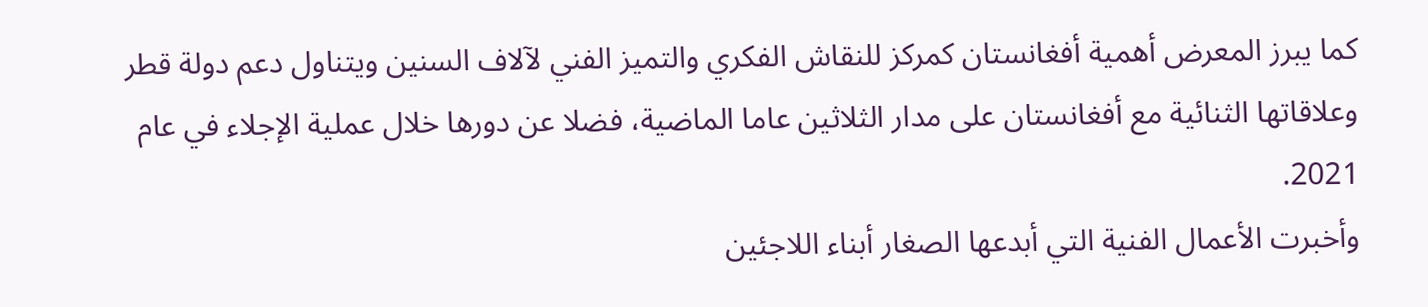كما يبرز المعرض أهمية أفغانستان كمركز للنقاش الفكري والتميز الفني لآلاف السنين ويتناول دعم دولة قطر وعلاقاتها الثنائية مع أفغانستان على مدار الثلاثين عاما الماضية، فضلا عن دورها خلال عملية الإجلاء في عام 2021.
وأخبرت الأعمال الفنية التي أبدعها الصغار أبناء اللاجئين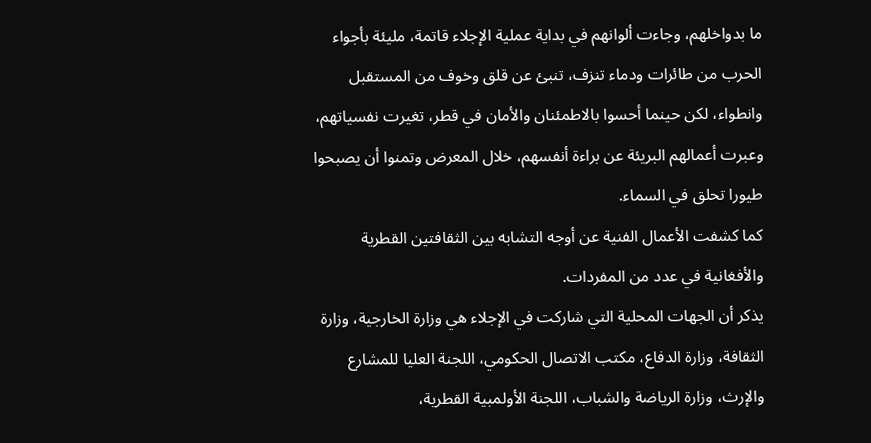ما بدواخلهم، وجاءت ألوانهم في بداية عملية الإجلاء قاتمة، مليئة بأجواء الحرب من طائرات ودماء تنزف، تنبئ عن قلق وخوف من المستقبل وانطواء، لكن حينما أحسوا بالاطمئنان والأمان في قطر، تغيرت نفسياتهم، وعبرت أعمالهم البريئة عن براءة أنفسهم، خلال المعرض وتمنوا أن يصبحوا طيورا تحلق في السماء.
كما كشفت الأعمال الفنية عن أوجه التشابه بين الثقافتين القطرية والأفغانية في عدد من المفردات.
يذكر أن الجهات المحلية التي شاركت في الإجلاء هي وزارة الخارجية، وزارة الثقافة، وزارة الدفاع، مكتب الاتصال الحكومي، اللجنة العليا للمشارع والإرث، وزارة الرياضة والشباب، اللجنة الأولمبية القطرية،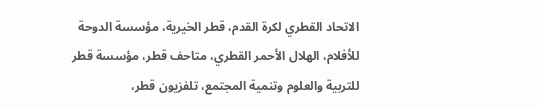الاتحاد القطري لكرة القدم، قطر الخيرية، مؤسسة الدوحة للأفلام، الهلال الأحمر القطري، متاحف قطر، مؤسسة قطر للتربية والعلوم وتنمية المجتمع، تلفزيون قطر،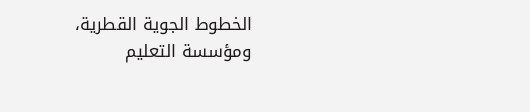الخطوط الجوية القطرية، ومؤسسة التعليم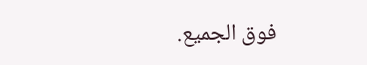فوق الجميع.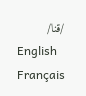/قنا/
English
Français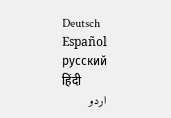Deutsch
Español
русский
हिंदी
اردو